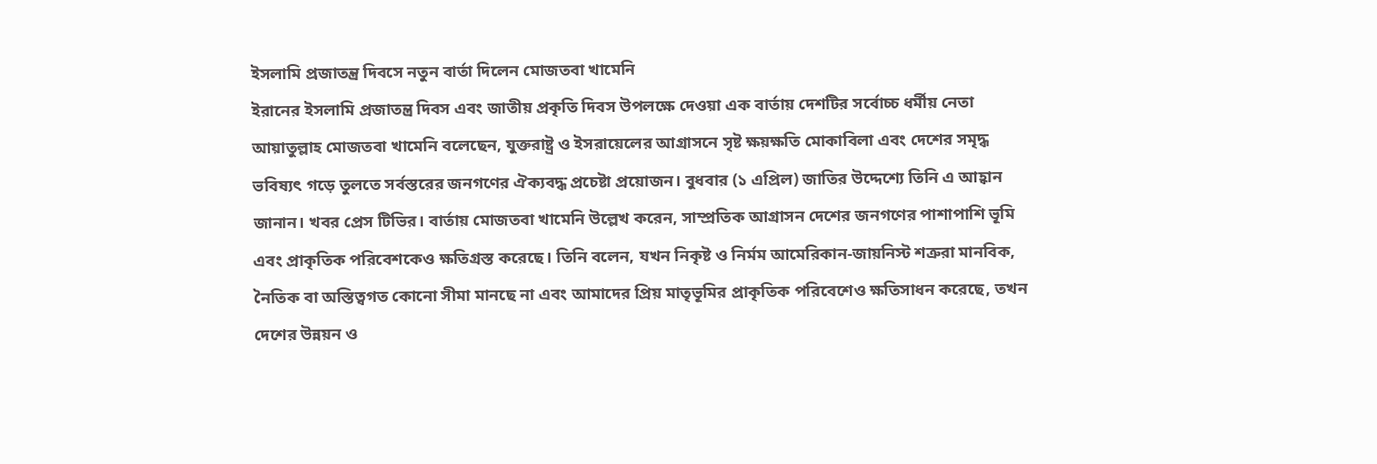ইসলামি প্রজাতন্ত্র দিবসে নতুন বার্তা দিলেন মোজতবা খামেনি
ইরানের ইসলামি প্রজাতন্ত্র দিবস এবং জাতীয় প্রকৃতি দিবস উপলক্ষে দেওয়া এক বার্তায় দেশটির সর্বোচ্চ ধর্মীয় নেতা আয়াতুল্লাহ মোজতবা খামেনি বলেছেন, যুক্তরাষ্ট্র ও ইসরায়েলের আগ্রাসনে সৃষ্ট ক্ষয়ক্ষতি মোকাবিলা এবং দেশের সমৃদ্ধ ভবিষ্যৎ গড়ে তুলতে সর্বস্তরের জনগণের ঐক্যবদ্ধ প্রচেষ্টা প্রয়োজন। বুধবার (১ এপ্রিল) জাতির উদ্দেশ্যে তিনি এ আহ্বান জানান। খবর প্রেস টিভির। বার্তায় মোজতবা খামেনি উল্লেখ করেন, সাম্প্রতিক আগ্রাসন দেশের জনগণের পাশাপাশি ভূমি এবং প্রাকৃতিক পরিবেশকেও ক্ষতিগ্রস্ত করেছে। তিনি বলেন, যখন নিকৃষ্ট ও নির্মম আমেরিকান-জায়নিস্ট শত্রুরা মানবিক, নৈতিক বা অস্তিত্বগত কোনো সীমা মানছে না এবং আমাদের প্রিয় মাতৃভূমির প্রাকৃতিক পরিবেশেও ক্ষতিসাধন করেছে, তখন দেশের উন্নয়ন ও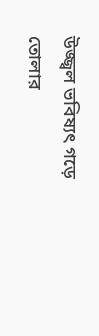উজ্জ্বল ভবিষ্যৎ গড়ে তোলার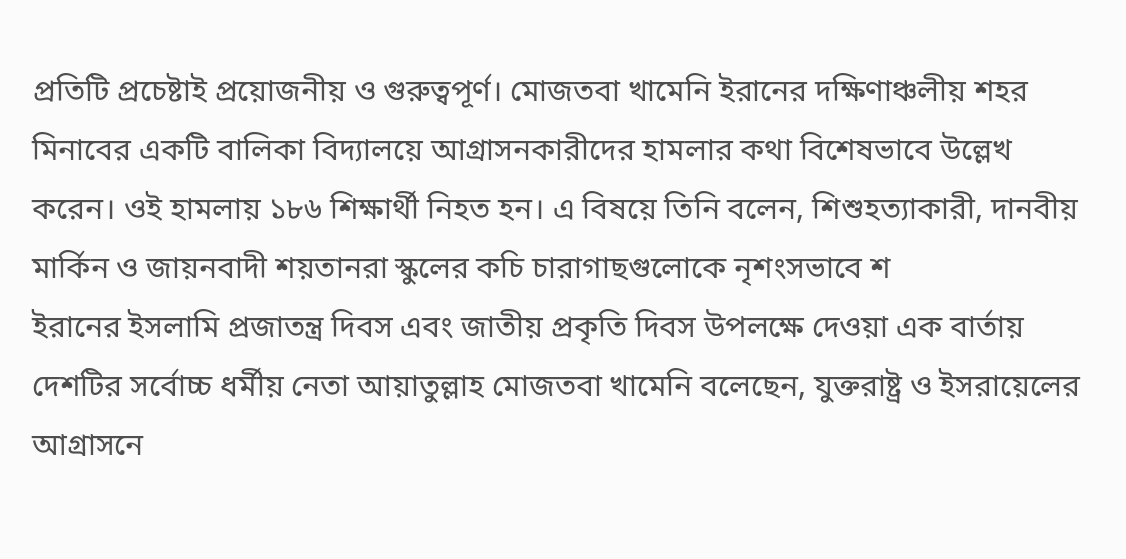প্রতিটি প্রচেষ্টাই প্রয়োজনীয় ও গুরুত্বপূর্ণ। মোজতবা খামেনি ইরানের দক্ষিণাঞ্চলীয় শহর মিনাবের একটি বালিকা বিদ্যালয়ে আগ্রাসনকারীদের হামলার কথা বিশেষভাবে উল্লেখ করেন। ওই হামলায় ১৮৬ শিক্ষার্থী নিহত হন। এ বিষয়ে তিনি বলেন, শিশুহত্যাকারী, দানবীয় মার্কিন ও জায়নবাদী শয়তানরা স্কুলের কচি চারাগাছগুলোকে নৃশংসভাবে শ
ইরানের ইসলামি প্রজাতন্ত্র দিবস এবং জাতীয় প্রকৃতি দিবস উপলক্ষে দেওয়া এক বার্তায় দেশটির সর্বোচ্চ ধর্মীয় নেতা আয়াতুল্লাহ মোজতবা খামেনি বলেছেন, যুক্তরাষ্ট্র ও ইসরায়েলের আগ্রাসনে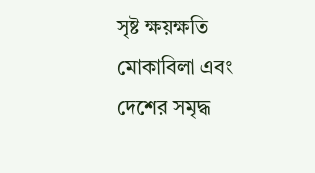সৃষ্ট ক্ষয়ক্ষতি মোকাবিলা এবং দেশের সমৃদ্ধ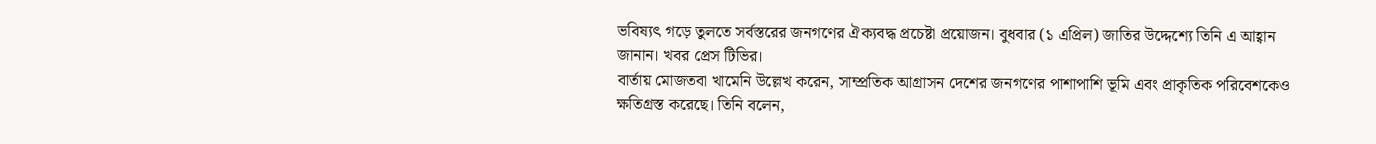ভবিষ্যৎ গড়ে তুলতে সর্বস্তরের জনগণের ঐক্যবদ্ধ প্রচেষ্টা প্রয়োজন। বুধবার (১ এপ্রিল) জাতির উদ্দেশ্যে তিনি এ আহ্বান জানান। খবর প্রেস টিভির।
বার্তায় মোজতবা খামেনি উল্লেখ করেন, সাম্প্রতিক আগ্রাসন দেশের জনগণের পাশাপাশি ভূমি এবং প্রাকৃতিক পরিবেশকেও ক্ষতিগ্রস্ত করেছে। তিনি বলেন,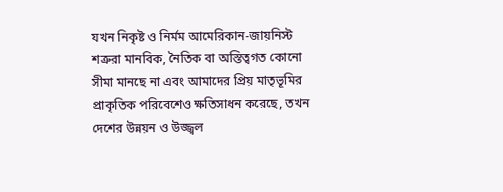যখন নিকৃষ্ট ও নির্মম আমেরিকান-জায়নিস্ট শত্রুরা মানবিক, নৈতিক বা অস্তিত্বগত কোনো সীমা মানছে না এবং আমাদের প্রিয় মাতৃভূমির প্রাকৃতিক পরিবেশেও ক্ষতিসাধন করেছে, তখন দেশের উন্নয়ন ও উজ্জ্বল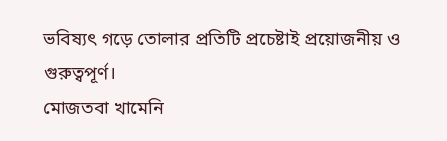ভবিষ্যৎ গড়ে তোলার প্রতিটি প্রচেষ্টাই প্রয়োজনীয় ও গুরুত্বপূর্ণ।
মোজতবা খামেনি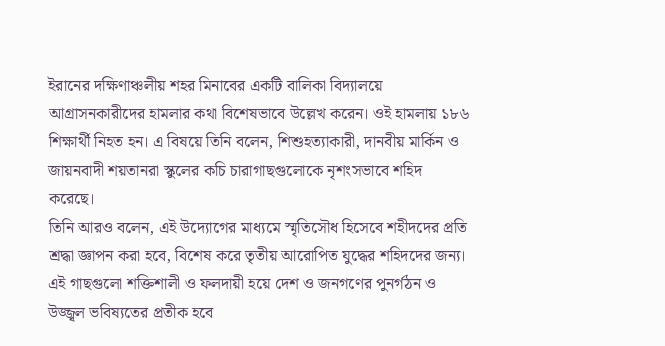ইরানের দক্ষিণাঞ্চলীয় শহর মিনাবের একটি বালিকা বিদ্যালয়ে আগ্রাসনকারীদের হামলার কথা বিশেষভাবে উল্লেখ করেন। ওই হামলায় ১৮৬ শিক্ষার্থী নিহত হন। এ বিষয়ে তিনি বলেন, শিশুহত্যাকারী, দানবীয় মার্কিন ও জায়নবাদী শয়তানরা স্কুলের কচি চারাগাছগুলোকে নৃশংসভাবে শহিদ করেছে।
তিনি আরও বলেন, এই উদ্যোগের মাধ্যমে স্মৃতিসৌধ হিসেবে শহীদদের প্রতি শ্রদ্ধা জ্ঞাপন করা হবে, বিশেষ করে তৃতীয় আরোপিত যুদ্ধের শহিদদের জন্য। এই গাছগুলো শক্তিশালী ও ফলদায়ী হয়ে দেশ ও জনগণের পুনর্গঠন ও উজ্জ্বল ভবিষ্যতের প্রতীক হবে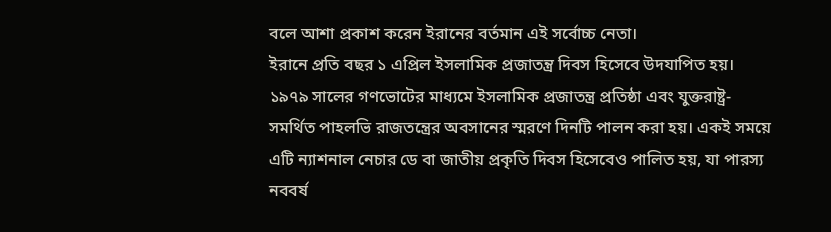বলে আশা প্রকাশ করেন ইরানের বর্তমান এই সর্বোচ্চ নেতা।
ইরানে প্রতি বছর ১ এপ্রিল ইসলামিক প্রজাতন্ত্র দিবস হিসেবে উদযাপিত হয়। ১৯৭৯ সালের গণভোটের মাধ্যমে ইসলামিক প্রজাতন্ত্র প্রতিষ্ঠা এবং যুক্তরাষ্ট্র-সমর্থিত পাহলভি রাজতন্ত্রের অবসানের স্মরণে দিনটি পালন করা হয়। একই সময়ে এটি ন্যাশনাল নেচার ডে বা জাতীয় প্রকৃতি দিবস হিসেবেও পালিত হয়, যা পারস্য নববর্ষ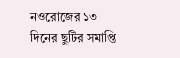নওরোজের ১৩ দিনের ছুটির সমাপ্তি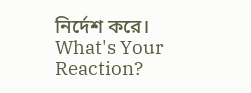নির্দেশ করে।
What's Your Reaction?